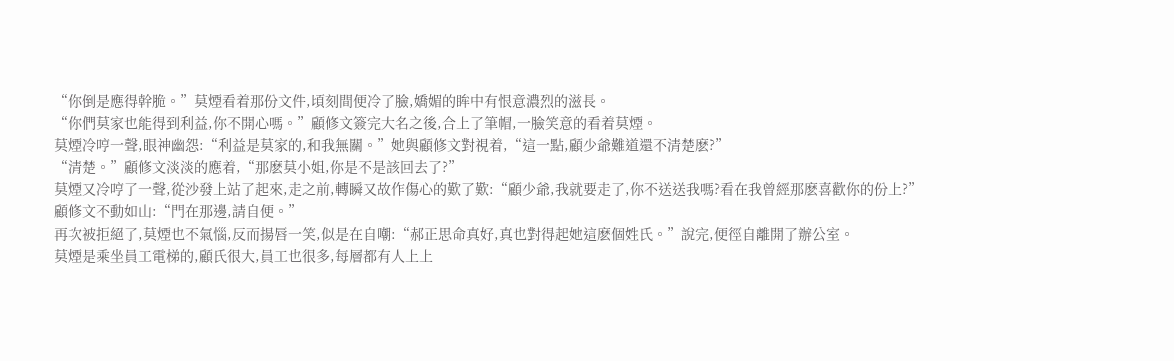“你倒是應得幹脆。”莫煙看着那份文件,頃刻間便冷了臉,嬌媚的眸中有恨意濃烈的滋長。
“你們莫家也能得到利益,你不開心嗎。”顧修文簽完大名之後,合上了筆帽,一臉笑意的看着莫煙。
莫煙冷哼一聲,眼神幽怨:“利益是莫家的,和我無關。”她與顧修文對視着,“這一點,顧少爺難道還不清楚麽?”
“清楚。”顧修文淡淡的應着,“那麽莫小姐,你是不是該回去了?”
莫煙又冷哼了一聲,從沙發上站了起來,走之前,轉瞬又故作傷心的歎了歎:“顧少爺,我就要走了,你不送送我嗎?看在我曾經那麽喜歡你的份上?”
顧修文不動如山:“門在那邊,請自便。”
再次被拒絕了,莫煙也不氣惱,反而揚唇一笑,似是在自嘲:“郝正思命真好,真也對得起她這麽個姓氏。”說完,便徑自離開了辦公室。
莫煙是乘坐員工電梯的,顧氏很大,員工也很多,每層都有人上上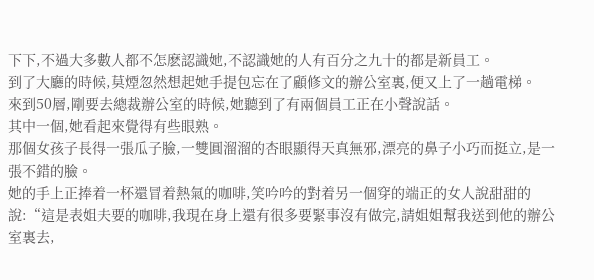下下,不過大多數人都不怎麽認識她,不認識她的人有百分之九十的都是新員工。
到了大廳的時候,莫煙忽然想起她手提包忘在了顧修文的辦公室裏,便又上了一趟電梯。
來到50層,剛要去總裁辦公室的時候,她聽到了有兩個員工正在小聲說話。
其中一個,她看起來覺得有些眼熟。
那個女孩子長得一張瓜子臉,一雙圓溜溜的杏眼顯得天真無邪,漂亮的鼻子小巧而挺立,是一張不錯的臉。
她的手上正捧着一杯還冒着熱氣的咖啡,笑吟吟的對着另一個穿的端正的女人說甜甜的說:“這是表姐夫要的咖啡,我現在身上還有很多要緊事沒有做完,請姐姐幫我送到他的辦公室裏去,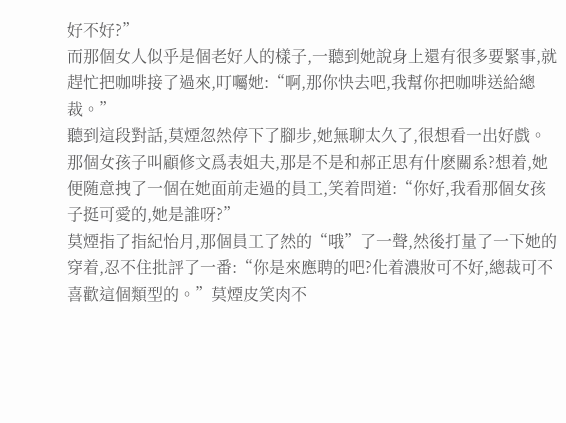好不好?”
而那個女人似乎是個老好人的樣子,一聽到她說身上還有很多要緊事,就趕忙把咖啡接了過來,叮囑她:“啊,那你快去吧,我幫你把咖啡送給總裁。”
聽到這段對話,莫煙忽然停下了腳步,她無聊太久了,很想看一出好戲。
那個女孩子叫顧修文爲表姐夫,那是不是和郝正思有什麽關系?想着,她便随意拽了一個在她面前走過的員工,笑着問道:“你好,我看那個女孩子挺可愛的,她是誰呀?”
莫煙指了指紀怡月,那個員工了然的“哦”了一聲,然後打量了一下她的穿着,忍不住批評了一番:“你是來應聘的吧?化着濃妝可不好,總裁可不喜歡這個類型的。”莫煙皮笑肉不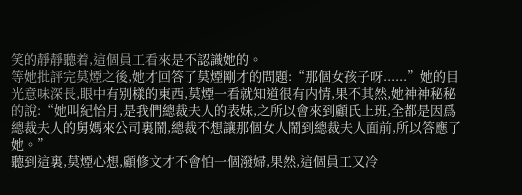笑的靜靜聽着,這個員工看來是不認識她的。
等她批評完莫煙之後,她才回答了莫煙剛才的問題:“那個女孩子呀......”她的目光意味深長,眼中有别樣的東西,莫煙一看就知道很有内情,果不其然,她神神秘秘的說:“她叫紀怡月,是我們總裁夫人的表妹,之所以會來到顧氏上班,全都是因爲總裁夫人的舅媽來公司裏鬧,總裁不想讓那個女人鬧到總裁夫人面前,所以答應了她。”
聽到這裏,莫煙心想,顧修文才不會怕一個潑婦,果然,這個員工又冷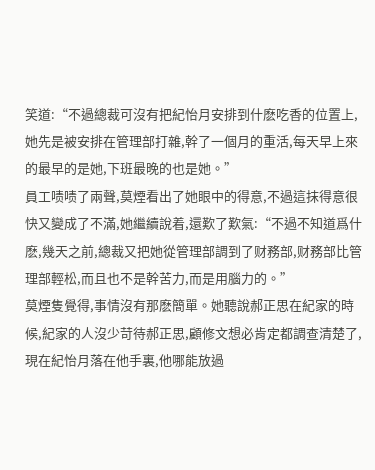笑道:“不過總裁可沒有把紀怡月安排到什麽吃香的位置上,她先是被安排在管理部打雜,幹了一個月的重活,每天早上來的最早的是她,下班最晚的也是她。”
員工啧啧了兩聲,莫煙看出了她眼中的得意,不過這抹得意很快又變成了不滿,她繼續說着,還歎了歎氣:“不過不知道爲什麽,幾天之前,總裁又把她從管理部調到了财務部,财務部比管理部輕松,而且也不是幹苦力,而是用腦力的。”
莫煙隻覺得,事情沒有那麽簡單。她聽說郝正思在紀家的時候,紀家的人沒少苛待郝正思,顧修文想必肯定都調查清楚了,現在紀怡月落在他手裏,他哪能放過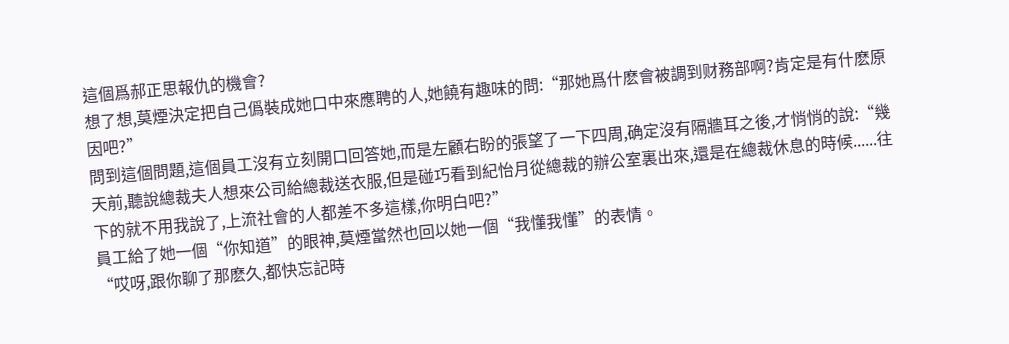這個爲郝正思報仇的機會?
想了想,莫煙決定把自己僞裝成她口中來應聘的人,她饒有趣味的問:“那她爲什麽會被調到财務部啊?肯定是有什麽原因吧?”
問到這個問題,這個員工沒有立刻開口回答她,而是左顧右盼的張望了一下四周,确定沒有隔牆耳之後,才悄悄的說:“幾天前,聽說總裁夫人想來公司給總裁送衣服,但是碰巧看到紀怡月從總裁的辦公室裏出來,還是在總裁休息的時候......往下的就不用我說了,上流社會的人都差不多這樣,你明白吧?”
員工給了她一個“你知道”的眼神,莫煙當然也回以她一個“我懂我懂”的表情。
“哎呀,跟你聊了那麽久,都快忘記時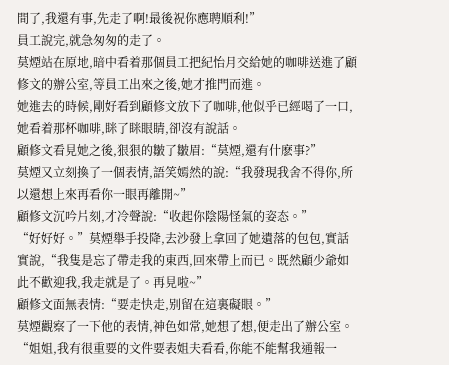間了,我還有事,先走了啊!最後祝你應聘順利!”
員工說完,就急匆匆的走了。
莫煙站在原地,暗中看着那個員工把紀怡月交給她的咖啡送進了顧修文的辦公室,等員工出來之後,她才推門而進。
她進去的時候,剛好看到顧修文放下了咖啡,他似乎已經喝了一口,她看着那杯咖啡,眯了眯眼睛,卻沒有說話。
顧修文看見她之後,狠狠的皺了皺眉:“莫煙,還有什麽事?”
莫煙又立刻換了一個表情,語笑嫣然的說:“我發現我舍不得你,所以還想上來再看你一眼再離開~”
顧修文沉吟片刻,才冷聲說:“收起你陰陽怪氣的姿态。”
“好好好。”莫煙舉手投降,去沙發上拿回了她遺落的包包,實話實說,“我隻是忘了帶走我的東西,回來帶上而已。既然顧少爺如此不歡迎我,我走就是了。再見啦~”
顧修文面無表情:“要走快走,别留在這裏礙眼。”
莫煙觀察了一下他的表情,神色如常,她想了想,便走出了辦公室。
“姐姐,我有很重要的文件要表姐夫看看,你能不能幫我通報一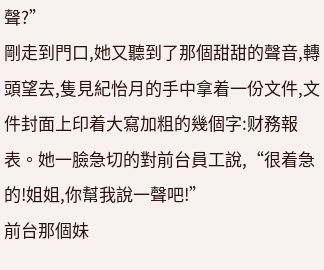聲?”
剛走到門口,她又聽到了那個甜甜的聲音,轉頭望去,隻見紀怡月的手中拿着一份文件,文件封面上印着大寫加粗的幾個字:财務報表。她一臉急切的對前台員工說,“很着急的!姐姐,你幫我說一聲吧!”
前台那個妹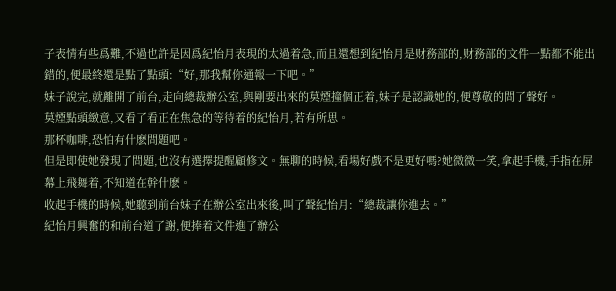子表情有些爲難,不過也許是因爲紀怡月表現的太過着急,而且還想到紀怡月是财務部的,财務部的文件一點都不能出錯的,便最終還是點了點頭:“好,那我幫你通報一下吧。”
妹子說完,就離開了前台,走向總裁辦公室,與剛要出來的莫煙撞個正着,妹子是認識她的,便尊敬的問了聲好。
莫煙點頭緻意,又看了看正在焦急的等待着的紀怡月,若有所思。
那杯咖啡,恐怕有什麽問題吧。
但是即使她發現了問題,也沒有選擇提醒顧修文。無聊的時候,看場好戲不是更好嗎?她微微一笑,拿起手機,手指在屏幕上飛舞着,不知道在幹什麽。
收起手機的時候,她聽到前台妹子在辦公室出來後,叫了聲紀怡月:“總裁讓你進去。”
紀怡月興奮的和前台道了謝,便捧着文件進了辦公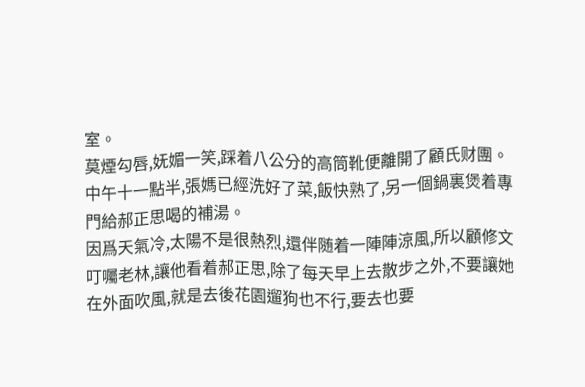室。
莫煙勾唇,妩媚一笑,踩着八公分的高筒靴便離開了顧氏财團。
中午十一點半,張媽已經洗好了菜,飯快熟了,另一個鍋裏煲着專門給郝正思喝的補湯。
因爲天氣冷,太陽不是很熱烈,還伴随着一陣陣涼風,所以顧修文叮囑老林,讓他看着郝正思,除了每天早上去散步之外,不要讓她在外面吹風,就是去後花園遛狗也不行,要去也要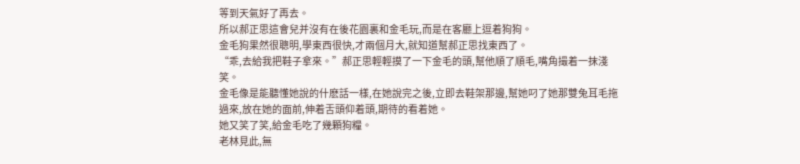等到天氣好了再去。
所以郝正思這會兒并沒有在後花園裏和金毛玩,而是在客廳上逗着狗狗。
金毛狗果然很聰明,學東西很快,才兩個月大,就知道幫郝正思找東西了。
“乖,去給我把鞋子拿來。”郝正思輕輕摸了一下金毛的頭,幫他順了順毛,嘴角撮着一抹淺笑。
金毛像是能聽懂她說的什麽話一樣,在她說完之後,立即去鞋架那邊,幫她叼了她那雙兔耳毛拖過來,放在她的面前,伸着舌頭仰着頭,期待的看着她。
她又笑了笑,給金毛吃了幾顆狗糧。
老林見此,無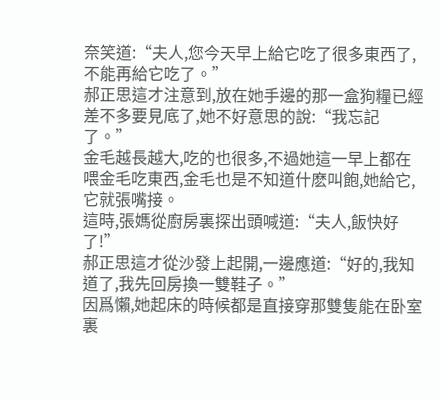奈笑道:“夫人,您今天早上給它吃了很多東西了,不能再給它吃了。”
郝正思這才注意到,放在她手邊的那一盒狗糧已經差不多要見底了,她不好意思的說:“我忘記了。”
金毛越長越大,吃的也很多,不過她這一早上都在喂金毛吃東西,金毛也是不知道什麽叫飽,她給它,它就張嘴接。
這時,張媽從廚房裏探出頭喊道:“夫人,飯快好了!”
郝正思這才從沙發上起開,一邊應道:“好的,我知道了,我先回房換一雙鞋子。”
因爲懶,她起床的時候都是直接穿那雙隻能在卧室裏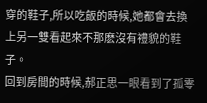穿的鞋子,所以吃飯的時候,她都會去換上另一雙看起來不那麽沒有禮貌的鞋子。
回到房間的時候,郝正思一眼看到了孤零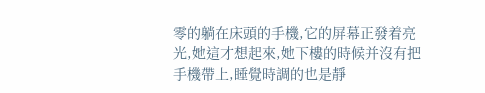零的躺在床頭的手機,它的屏幕正發着亮光,她這才想起來,她下樓的時候并沒有把手機帶上,睡覺時調的也是靜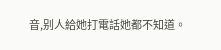音,别人給她打電話她都不知道。